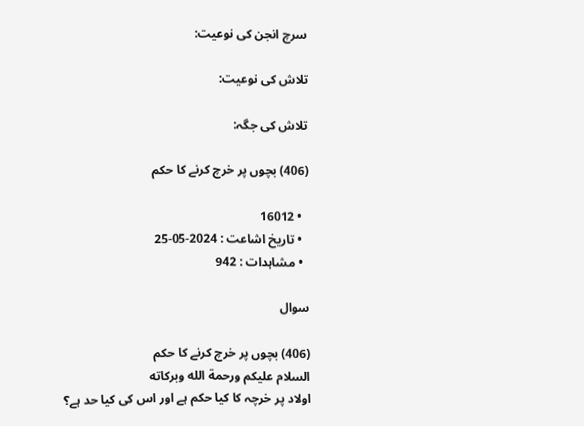سرچ انجن کی نوعیت:

تلاش کی نوعیت:

تلاش کی جگہ:

(406) بچوں پر خرچ کرنے کا حکم

  • 16012
  • تاریخ اشاعت : 2024-05-25
  • مشاہدات : 942

سوال

(406) بچوں پر خرچ کرنے کا حکم
السلام عليكم ورحمة الله وبركاته
اولاد پر خرچہ کا کیا حکم ہے اور اس کی کیا حد ہے؟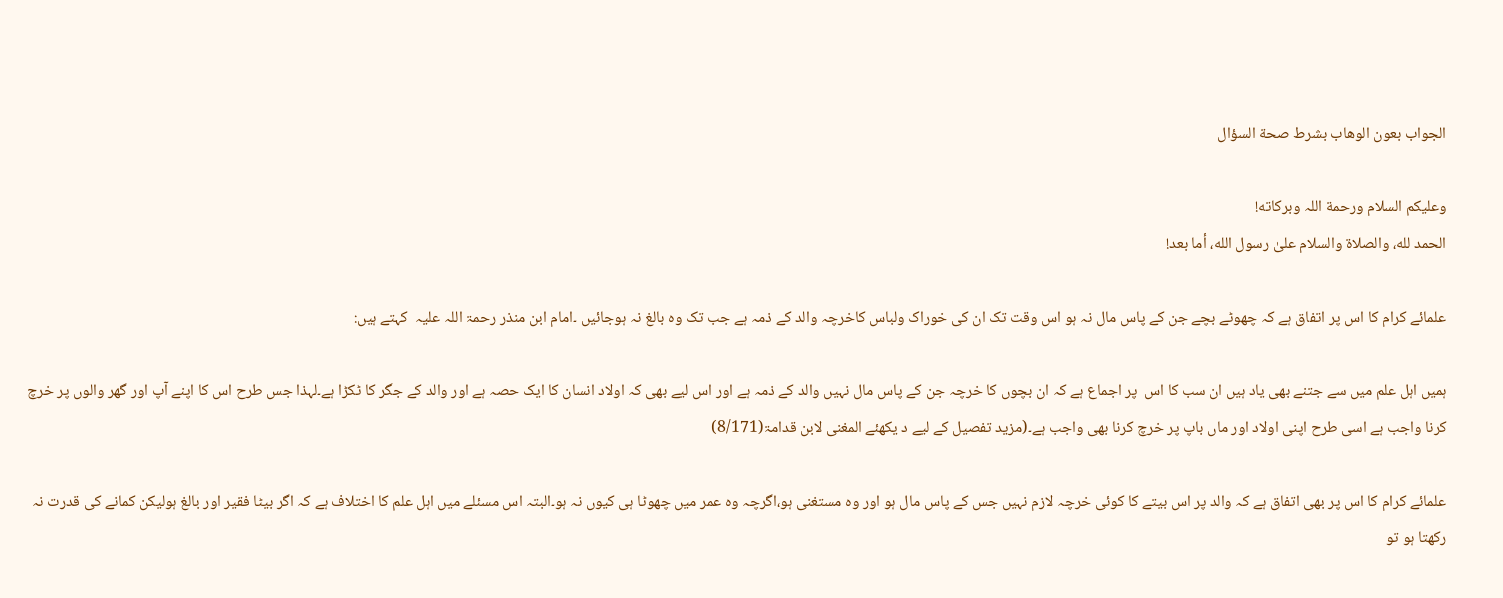الجواب بعون الوهاب بشرط صحة السؤال

وعلیکم السلام ورحمة اللہ وبرکاته!
الحمد لله، والصلاة والسلام علىٰ رسول الله، أما بعد!

علمائے کرام کا اس پر اتفاق ہے کہ چھوٹے بچے جن کے پاس مال نہ ہو اس وقت تک ان کی خوراک ولباس کاخرچہ والد کے ذمہ ہے جب تک وہ بالغ نہ ہوجائیں ۔امام ابن منذر رحمۃ اللہ علیہ  کہتے ہیں:

ہمیں اہل علم میں سے جتنے بھی یاد ہیں ان سب کا اس  پر اجماع ہے کہ ان بچوں کا خرچہ جن کے پاس مال نہیں والد کے ذمہ ہے اور اس لیے بھی کہ اولاد انسان کا ایک حصہ ہے اور والد کے جگر کا ٹکڑا ہے۔لہذا جس طرح اس کا اپنے آپ اور گھر والوں پر خرچ کرنا واجب ہے اسی طرح اپنی اولاد اور ماں باپ پر خرچ کرنا بھی واجب ہے۔(مزید تفصیل کے لیے د یکھئے المغنی لابن قدامۃ(8/171)

علمائے کرام کا اس پر بھی اتفاق ہے کہ والد پر اس بیتے کا کوئی خرچہ لازم نہیں جس کے پاس مال ہو اور وہ مستغنی ہو،اگرچہ وہ عمر میں چھوٹا ہی کیوں نہ ہو۔البتہ اس مسئلے میں اہل علم کا اختلاف ہے کہ اگر بیٹا فقیر اور بالغ ہولیکن کمانے کی قدرت نہ رکھتا ہو تو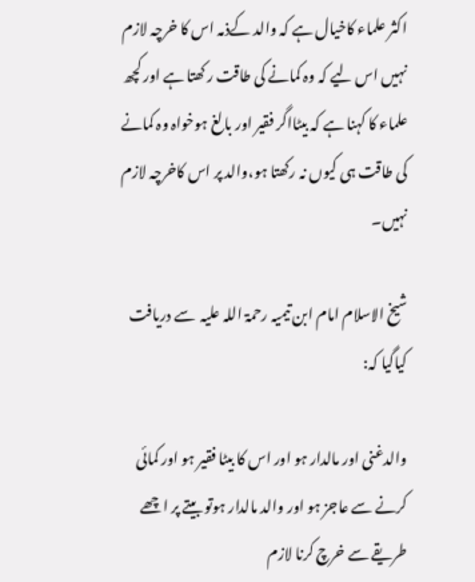اکثر علماء کاخیال ہے کہ والد کےذمہ اس کا خرچہ لازم نہیں اس لیے کہ وہ کمانے کی طاقت ر کھتا ہے اور کچھ علماء کا کہنا ہے کہ بیٹااگر فقیر اور بالغ ہوخواہ وہ کمانے کی طاقت ہی کیوں نہ رکھتا ہو،والد پر اس کاخرچہ لازم نہیں۔

شیخ الاسلام امام ابن تیمیہ رحمۃ اللہ علیہ  سے دریافت کیاگیا کہ:

والدغنی اور مالدار ہو اور اس کا بیٹا فقیر ہو اور کمائی کرنے سے عاجز ہو اور والد مالدار ہوتو بیتے پر اچھے طریقے سے خرچ کرنا لازم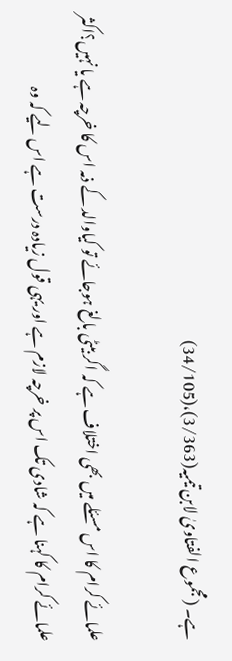ہے۔ (مجموع الفتاویٰ لابن تیمیہ(3/363)،(34/105)

علمائے کرام کا اس مسئلے میں بھی اختلاف ہے کہ اگر بیٹی بالغ ہوجائے تو کیاوالد کے ذمہ اس کا خرچہ ہے یا نہیں؟اکثر علمائے کرام کا کہنا ہے کہ شادی تک اس پر خرچہ لازم ہے اور یہی قول زیادہ درست ہے اس لیے کہ وہ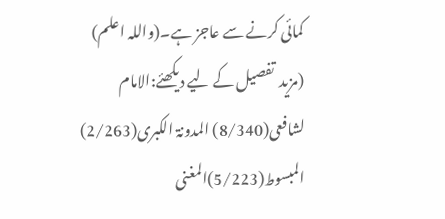کمائی کرنے سے عاجز ہے۔(واللہ اعلم) (مزید  تفصیل کے لیے دیکھئے:الامام لشافعی(8/340) المدونۃ الکبری(2/263) المبسوط(5/223)المغنی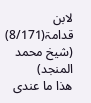لابن قدامۃ(8/171) (شیخ محمد المنجد)
ھذا ما عندی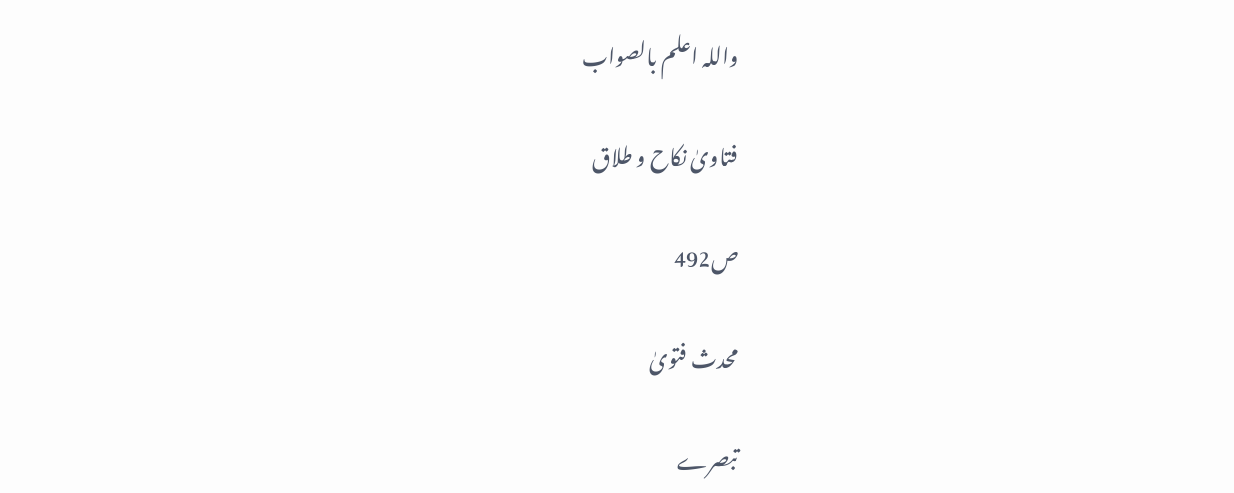واللہ اعلم بالصواب

فتاویٰ نکاح و طلاق

ص492

محدث فتویٰ

تبصرے